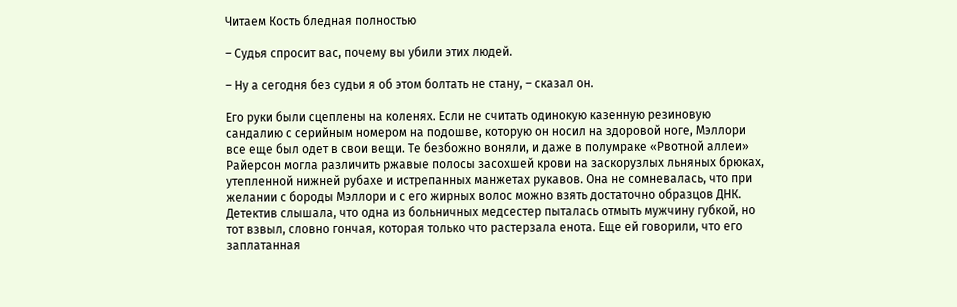Читаем Кость бледная полностью

– Судья спросит вас, почему вы убили этих людей.

– Ну а сегодня без судьи я об этом болтать не стану, – сказал он.

Его руки были сцеплены на коленях. Если не считать одинокую казенную резиновую сандалию с серийным номером на подошве, которую он носил на здоровой ноге, Мэллори все еще был одет в свои вещи. Те безбожно воняли, и даже в полумраке «Рвотной аллеи» Райерсон могла различить ржавые полосы засохшей крови на заскорузлых льняных брюках, утепленной нижней рубахе и истрепанных манжетах рукавов. Она не сомневалась, что при желании с бороды Мэллори и с его жирных волос можно взять достаточно образцов ДНК. Детектив слышала, что одна из больничных медсестер пыталась отмыть мужчину губкой, но тот взвыл, словно гончая, которая только что растерзала енота. Еще ей говорили, что его заплатанная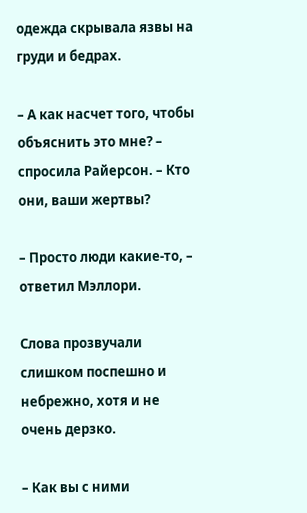одежда скрывала язвы на груди и бедрах.

– А как насчет того, чтобы объяснить это мне? – спросила Райерсон. – Кто они, ваши жертвы?

– Просто люди какие-то, – ответил Мэллори.

Слова прозвучали слишком поспешно и небрежно, хотя и не очень дерзко.

– Как вы с ними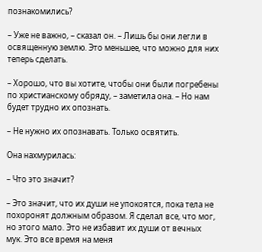познакомились?

– Уже не важно, – сказал он. – Лишь бы они легли в освященную землю. Это меньшее, что можно для них теперь сделать.

– Хорошо, что вы хотите, чтобы они были погребены по христианскому обряду, – заметила она. – Но нам будет трудно их опознать.

– Не нужно их опознавать. Только освятить.

Она нахмурилась:

– Что это значит?

– Это значит, что их души не упокоятся, пока тела не похоронят должным образом. Я сделал все, что мог, но этого мало. Это не избавит их души от вечных мук. Это все время на меня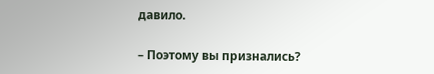давило.

– Поэтому вы признались?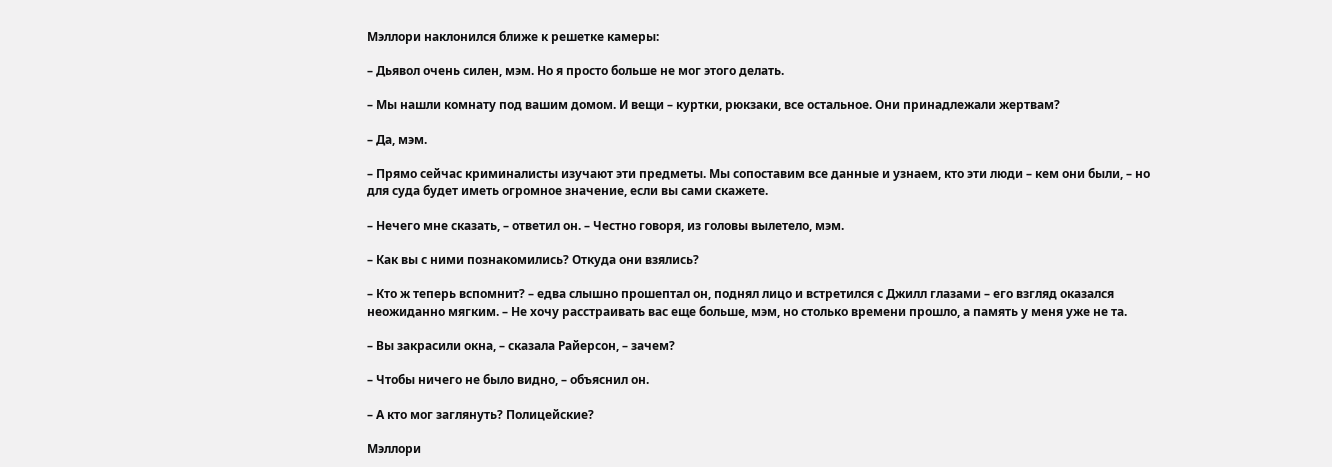Мэллори наклонился ближе к решетке камеры:

– Дьявол очень силен, мэм. Но я просто больше не мог этого делать.

– Мы нашли комнату под вашим домом. И вещи – куртки, рюкзаки, все остальное. Они принадлежали жертвам?

– Да, мэм.

– Прямо сейчас криминалисты изучают эти предметы. Мы сопоставим все данные и узнаем, кто эти люди – кем они были, – но для суда будет иметь огромное значение, если вы сами скажете.

– Нечего мне сказать, – ответил он. – Честно говоря, из головы вылетело, мэм.

– Как вы с ними познакомились? Откуда они взялись?

– Кто ж теперь вспомнит? – едва слышно прошептал он, поднял лицо и встретился с Джилл глазами – его взгляд оказался неожиданно мягким. – Не хочу расстраивать вас еще больше, мэм, но столько времени прошло, а память у меня уже не та.

– Вы закрасили окна, – сказала Райерсон, – зачем?

– Чтобы ничего не было видно, – объяснил он.

– А кто мог заглянуть? Полицейские?

Мэллори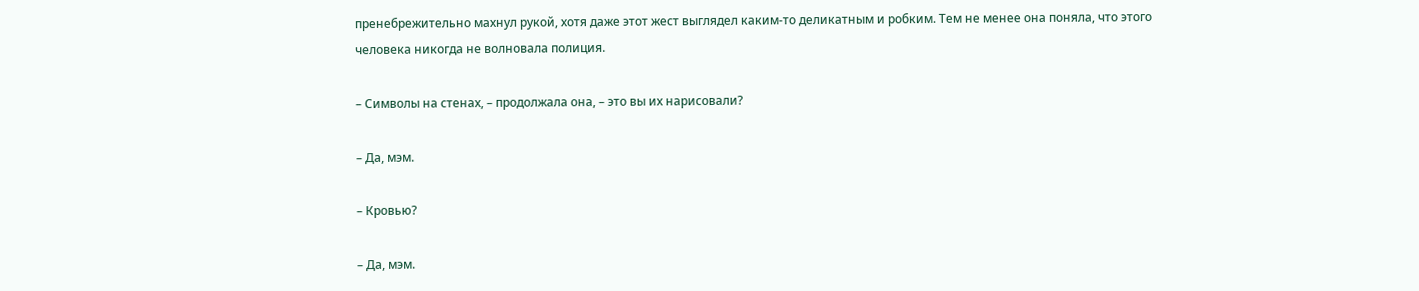пренебрежительно махнул рукой, хотя даже этот жест выглядел каким-то деликатным и робким. Тем не менее она поняла, что этого человека никогда не волновала полиция.

– Символы на стенах, – продолжала она, – это вы их нарисовали?

– Да, мэм.

– Кровью?

– Да, мэм.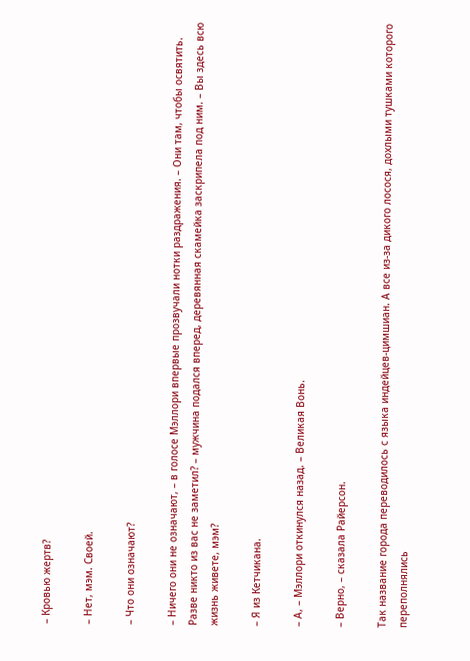– Кровью жертв?

– Нет, мэм. Своей.

– Что они означают?

– Ничего они не означают, – в голосе Мэллори впервые прозвучали нотки раздражения. – Они там, чтобы освятить. Разве никто из вас не заметил? – мужчина подался вперед, деревянная скамейка заскрипела под ним. – Вы здесь всю жизнь живете, мэм?

– Я из Кетчикана.

– А, – Мэллори откинулся назад. – Великая Вонь.

– Верно, – сказала Райерсон.

Так название города переводилось с языка индейцев-цимшиан. А все из-за дикого лосося, дохлыми тушками которого переполнялись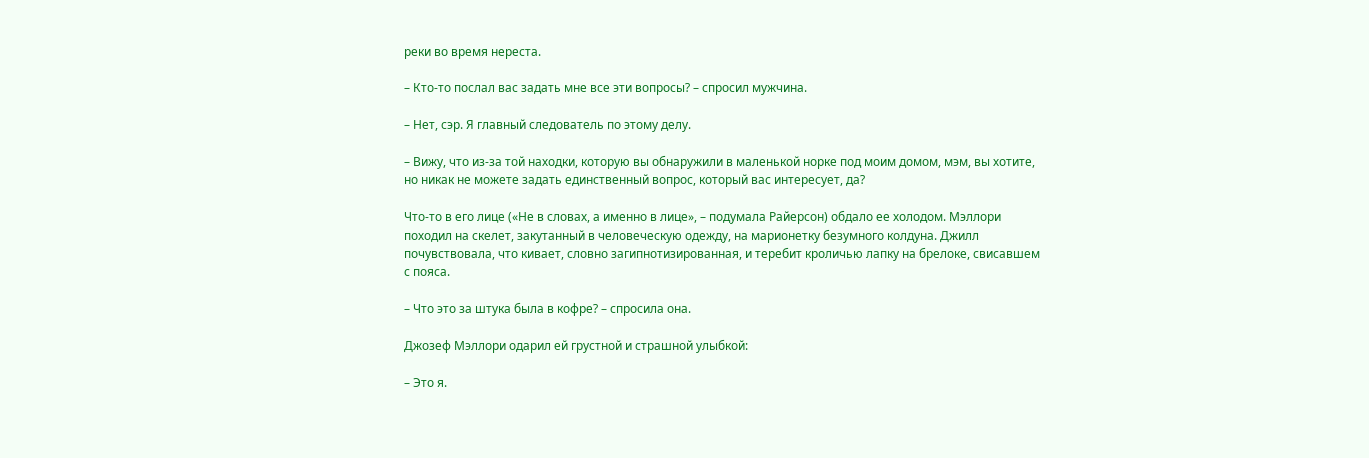реки во время нереста.

– Кто-то послал вас задать мне все эти вопросы? – спросил мужчина.

– Нет, сэр. Я главный следователь по этому делу.

– Вижу, что из-за той находки, которую вы обнаружили в маленькой норке под моим домом, мэм, вы хотите, но никак не можете задать единственный вопрос, который вас интересует, да?

Что-то в его лице («Не в словах, а именно в лице», – подумала Райерсон) обдало ее холодом. Мэллори походил на скелет, закутанный в человеческую одежду, на марионетку безумного колдуна. Джилл почувствовала, что кивает, словно загипнотизированная, и теребит кроличью лапку на брелоке, свисавшем с пояса.

– Что это за штука была в кофре? – спросила она.

Джозеф Мэллори одарил ей грустной и страшной улыбкой:

– Это я.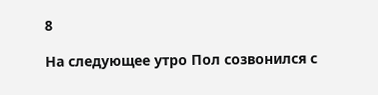8

На следующее утро Пол созвонился с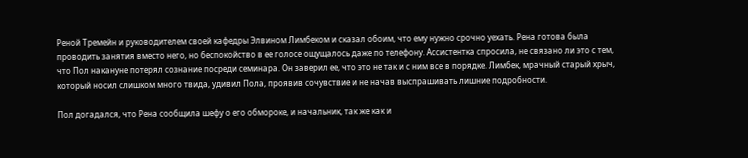Реной Тремейн и руководителем своей кафедры Элвином Лимбеком и сказал обоим, что ему нужно срочно уехать. Рена готова была проводить занятия вместо него, но беспокойство в ее голосе ощущалось даже по телефону. Ассистентка спросила, не связано ли это с тем, что Пол накануне потерял сознание посреди семинара. Он заверил ее, что это не так и с ним все в порядке. Лимбек, мрачный старый хрыч, который носил слишком много твида, удивил Пола, проявив сочувствие и не начав выспрашивать лишние подробности.

Пол догадался, что Рена сообщила шефу о его обмороке, и начальник, так же как и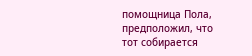помощница Пола, предположил, что тот собирается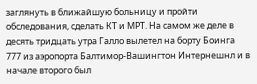заглянуть в ближайшую больницу и пройти обследования, сделать КТ и МРТ. На самом же деле в десять тридцать утра Галло вылетел на борту Боинга 777 из аэропорта Балтимор-Вашингтон Интернешнл и в начале второго был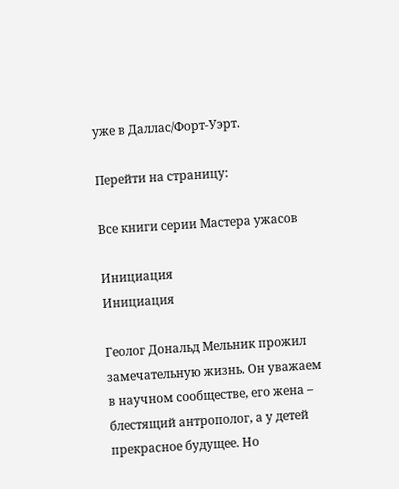уже в Даллас/Форт-Уэрт.

Перейти на страницу:

Все книги серии Мастера ужасов

Инициация
Инициация

Геолог Дональд Мельник прожил замечательную жизнь. Он уважаем в научном сообществе, его жена – блестящий антрополог, а у детей прекрасное будущее. Но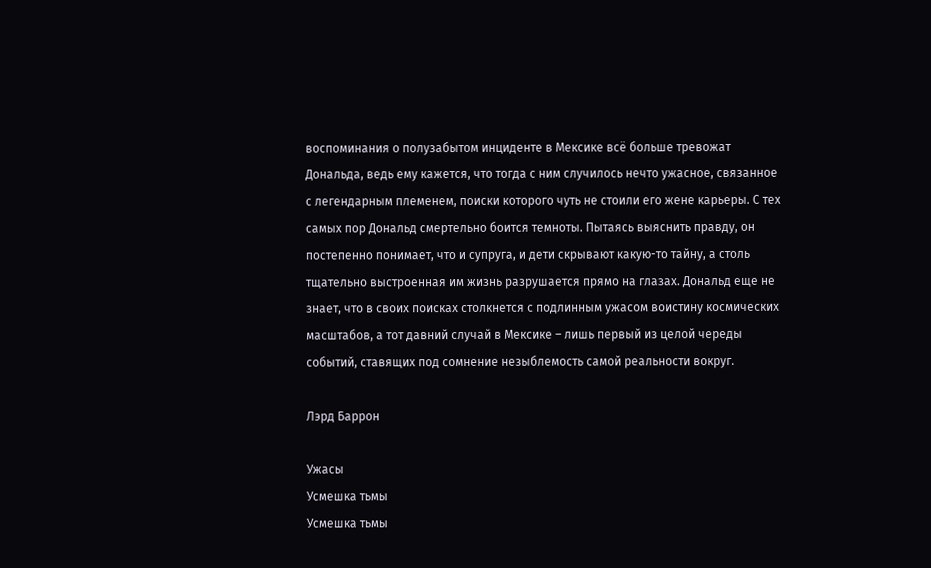воспоминания о полузабытом инциденте в Мексике всё больше тревожат Дональда, ведь ему кажется, что тогда с ним случилось нечто ужасное, связанное с легендарным племенем, поиски которого чуть не стоили его жене карьеры. С тех самых пор Дональд смертельно боится темноты. Пытаясь выяснить правду, он постепенно понимает, что и супруга, и дети скрывают какую-то тайну, а столь тщательно выстроенная им жизнь разрушается прямо на глазах. Дональд еще не знает, что в своих поисках столкнется с подлинным ужасом воистину космических масштабов, а тот давний случай в Мексике – лишь первый из целой череды событий, ставящих под сомнение незыблемость самой реальности вокруг.

Лэрд Баррон

Ужасы
Усмешка тьмы
Усмешка тьмы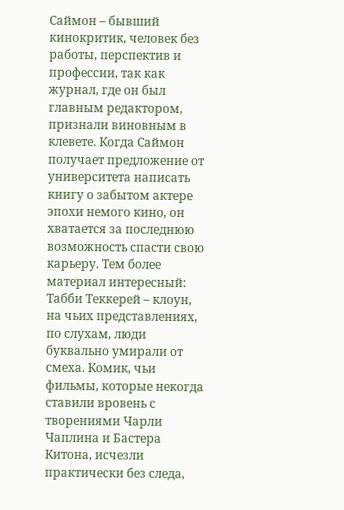Саймон – бывший кинокритик, человек без работы, перспектив и профессии, так как журнал, где он был главным редактором, признали виновным в клевете. Когда Саймон получает предложение от университета написать книгу о забытом актере эпохи немого кино, он хватается за последнюю возможность спасти свою карьеру. Тем более материал интересный: Табби Теккерей – клоун, на чьих представлениях, по слухам, люди буквально умирали от смеха. Комик, чьи фильмы, которые некогда ставили вровень с творениями Чарли Чаплина и Бастера Китона, исчезли практически без следа,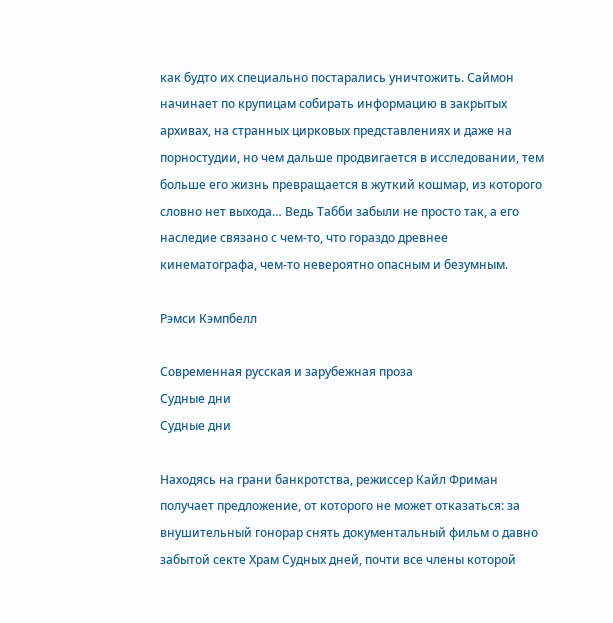как будто их специально постарались уничтожить. Саймон начинает по крупицам собирать информацию в закрытых архивах, на странных цирковых представлениях и даже на порностудии, но чем дальше продвигается в исследовании, тем больше его жизнь превращается в жуткий кошмар, из которого словно нет выхода… Ведь Табби забыли не просто так, а его наследие связано с чем-то, что гораздо древнее кинематографа, чем-то невероятно опасным и безумным.

Рэмси Кэмпбелл

Современная русская и зарубежная проза
Судные дни
Судные дни

Находясь на грани банкротства, режиссер Кайл Фриман получает предложение, от которого не может отказаться: за внушительный гонорар снять документальный фильм о давно забытой секте Храм Судных дней, почти все члены которой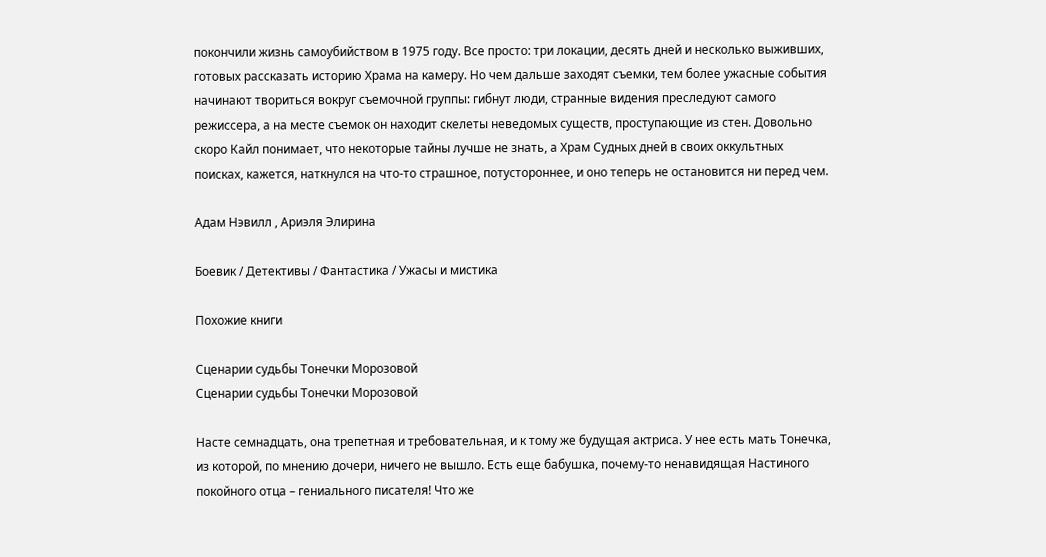покончили жизнь самоубийством в 1975 году. Все просто: три локации, десять дней и несколько выживших, готовых рассказать историю Храма на камеру. Но чем дальше заходят съемки, тем более ужасные события начинают твориться вокруг съемочной группы: гибнут люди, странные видения преследуют самого режиссера, а на месте съемок он находит скелеты неведомых существ, проступающие из стен. Довольно скоро Кайл понимает, что некоторые тайны лучше не знать, а Храм Судных дней в своих оккультных поисках, кажется, наткнулся на что-то страшное, потустороннее, и оно теперь не остановится ни перед чем.

Адам Нэвилл , Ариэля Элирина

Боевик / Детективы / Фантастика / Ужасы и мистика

Похожие книги

Сценарии судьбы Тонечки Морозовой
Сценарии судьбы Тонечки Морозовой

Насте семнадцать, она трепетная и требовательная, и к тому же будущая актриса. У нее есть мать Тонечка, из которой, по мнению дочери, ничего не вышло. Есть еще бабушка, почему-то ненавидящая Настиного покойного отца – гениального писателя! Что же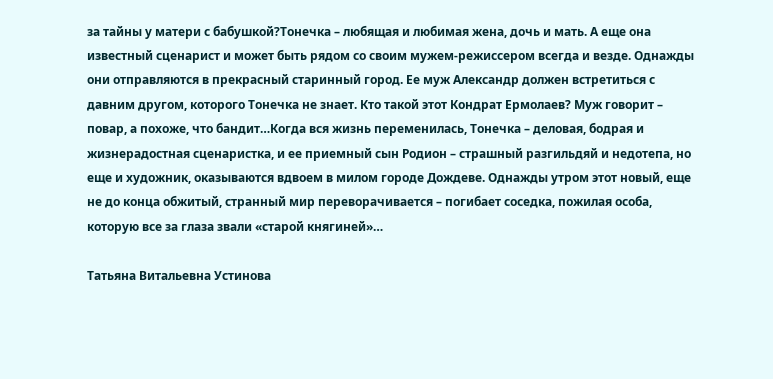за тайны у матери с бабушкой?Тонечка – любящая и любимая жена, дочь и мать. А еще она известный сценарист и может быть рядом со своим мужем-режиссером всегда и везде. Однажды они отправляются в прекрасный старинный город. Ее муж Александр должен встретиться с давним другом, которого Тонечка не знает. Кто такой этот Кондрат Ермолаев? Муж говорит – повар, а похоже, что бандит…Когда вся жизнь переменилась, Тонечка – деловая, бодрая и жизнерадостная сценаристка, и ее приемный сын Родион – страшный разгильдяй и недотепа, но еще и художник, оказываются вдвоем в милом городе Дождеве. Однажды утром этот новый, еще не до конца обжитый, странный мир переворачивается – погибает соседка, пожилая особа, которую все за глаза звали «старой княгиней»…

Татьяна Витальевна Устинова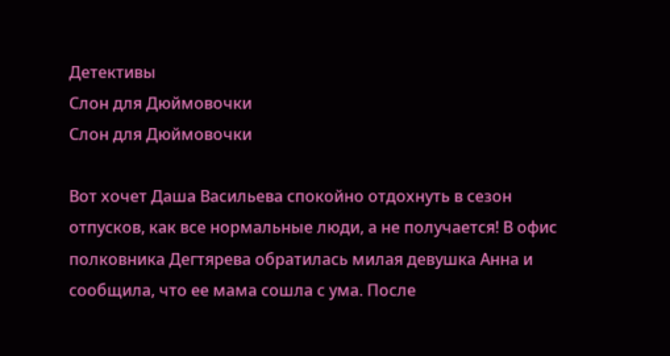Детективы
Слон для Дюймовочки
Слон для Дюймовочки

Вот хочет Даша Васильева спокойно отдохнуть в сезон отпусков, как все нормальные люди, а не получается! В офис полковника Дегтярева обратилась милая девушка Анна и сообщила, что ее мама сошла с ума. После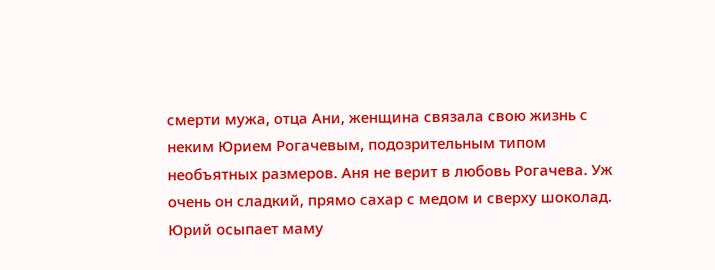смерти мужа, отца Ани, женщина связала свою жизнь с неким Юрием Рогачевым, подозрительным типом необъятных размеров. Аня не верит в любовь Рогачева. Уж очень он сладкий, прямо сахар с медом и сверху шоколад. Юрий осыпает маму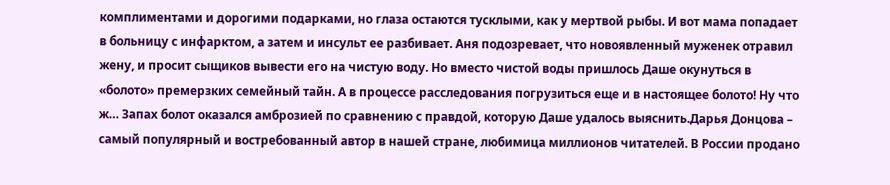комплиментами и дорогими подарками, но глаза остаются тусклыми, как у мертвой рыбы. И вот мама попадает в больницу с инфарктом, а затем и инсульт ее разбивает. Аня подозревает, что новоявленный муженек отравил жену, и просит сыщиков вывести его на чистую воду. Но вместо чистой воды пришлось Даше окунуться в «болото» премерзких семейный тайн. А в процессе расследования погрузиться еще и в настоящее болото! Ну что ж… Запах болот оказался амброзией по сравнению с правдой, которую Даше удалось выяснить.Дарья Донцова – самый популярный и востребованный автор в нашей стране, любимица миллионов читателей. В России продано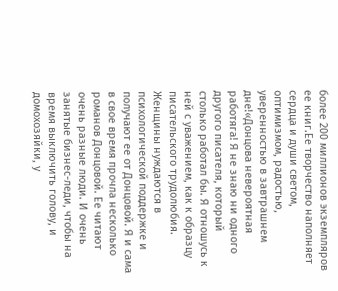более 200 миллионов экземпляров ее книг.Ее творчество наполняет сердца и души светом, оптимизмом, радостью, уверенностью в завтрашнем дне!«Донцова невероятная работяга! Я не знаю ни одного другого писателя, который столько работал бы. Я отношусь к ней с уважением, как к образцу писательского трудолюбия. Женщины нуждаются в психологической поддержке и получают ее от Донцовой. Я и сама в свое время прочла несколько романов Донцовой. Ее читают очень разные люди. И очень занятые бизнес-леди, чтобы на время выключить голову, и домохозяйки, у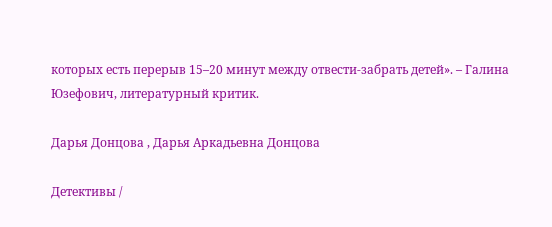которых есть перерыв 15–20 минут между отвести-забрать детей». – Галина Юзефович, литературный критик.

Дарья Донцова , Дарья Аркадьевна Донцова

Детективы /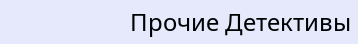Прочие Детективы